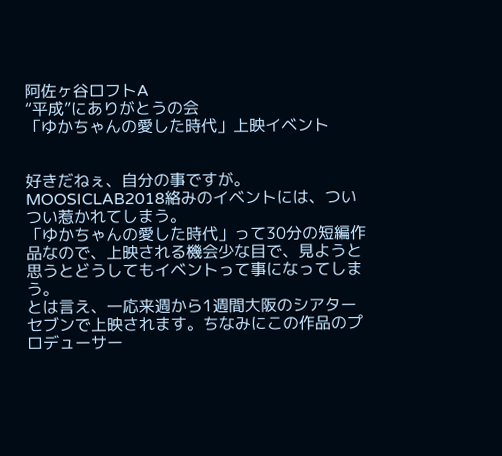阿佐ヶ谷ロフトA
“平成”にありがとうの会
「ゆかちゃんの愛した時代」上映イベント


好きだねぇ、自分の事ですが。MOOSICLAB2018絡みのイベントには、ついつい惹かれてしまう。
「ゆかちゃんの愛した時代」って30分の短編作品なので、上映される機会少な目で、見ようと思うとどうしてもイベントって事になってしまう。
とは言え、一応来週から1週間大阪のシアターセブンで上映されます。ちなみにこの作品のプロデューサー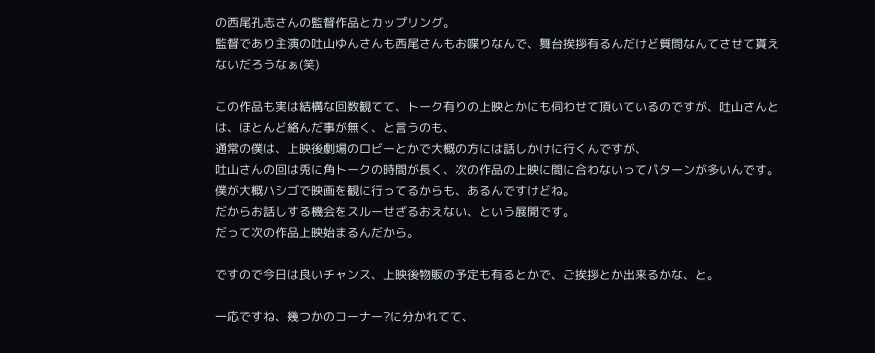の西尾孔志さんの監督作品とカップリング。
監督であり主演の吐山ゆんさんも西尾さんもお喋りなんで、舞台挨拶有るんだけど質問なんてさせて貰えないだろうなぁ(笑)

この作品も実は結構な回数観てて、トーク有りの上映とかにも伺わせて頂いているのですが、吐山さんとは、ほとんど絡んだ事が無く、と言うのも、
通常の僕は、上映後劇場のロビーとかで大概の方には話しかけに行くんですが、
吐山さんの回は兎に角トークの時間が長く、次の作品の上映に間に合わないってパターンが多いんです。
僕が大概ハシゴで映画を観に行ってるからも、あるんですけどね。
だからお話しする機会をスルーせざるおえない、という展開です。
だって次の作品上映始まるんだから。

ですので今日は良いチャンス、上映後物販の予定も有るとかで、ご挨拶とか出来るかな、と。

一応ですね、幾つかのコーナー?に分かれてて、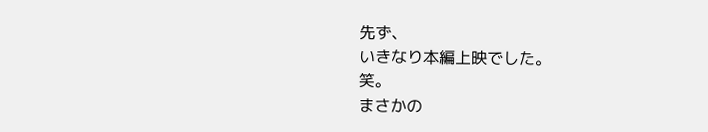先ず、
いきなり本編上映でした。
笑。
まさかの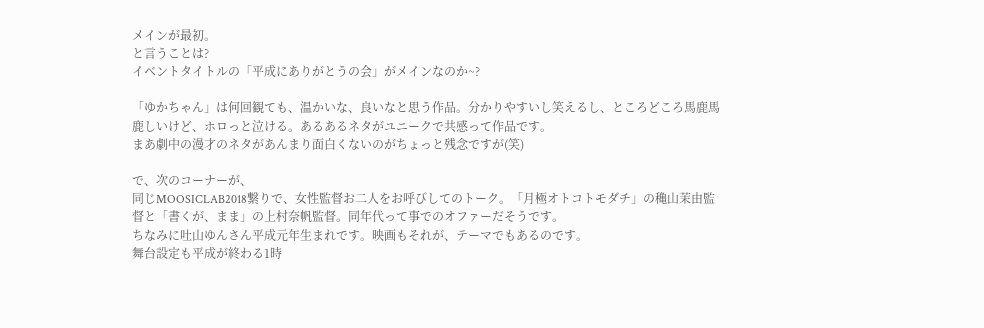メインが最初。
と言うことは?
イベントタイトルの「平成にありがとうの会」がメインなのか~?

「ゆかちゃん」は何回観ても、温かいな、良いなと思う作品。分かりやすいし笑えるし、ところどころ馬鹿馬鹿しいけど、ホロっと泣ける。あるあるネタがユニークで共感って作品です。
まあ劇中の漫才のネタがあんまり面白くないのがちょっと残念ですが(笑)

で、次のコーナーが、
同じMOOSICLAB2018繋りで、女性監督お二人をお呼びしてのトーク。「月極オトコトモダチ」の穐山茉由監督と「書くが、まま」の上村奈帆監督。同年代って事でのオファーだそうです。
ちなみに吐山ゆんさん平成元年生まれです。映画もそれが、テーマでもあるのです。
舞台設定も平成が終わる1時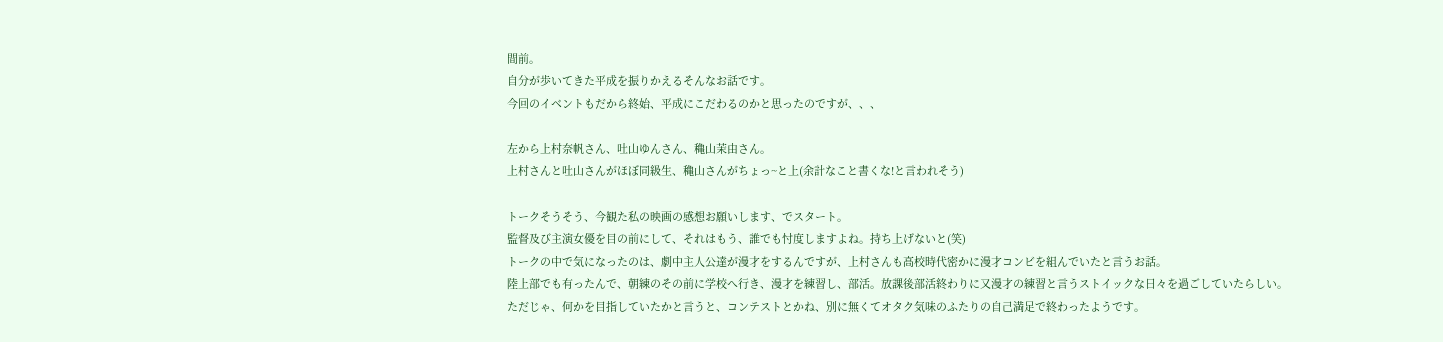間前。
自分が歩いてきた平成を振りかえるそんなお話です。
今回のイベントもだから終始、平成にこだわるのかと思ったのですが、、、

左から上村奈帆さん、吐山ゆんさん、穐山茉由さん。
上村さんと吐山さんがほぼ同級生、穐山さんがちょっ~と上(余計なこと書くな!と言われそう)

トークそうそう、今観た私の映画の感想お願いします、でスタート。
監督及び主演女優を目の前にして、それはもう、誰でも忖度しますよね。持ち上げないと(笑)
トークの中で気になったのは、劇中主人公達が漫才をするんですが、上村さんも高校時代密かに漫才コンビを組んでいたと言うお話。
陸上部でも有ったんで、朝練のその前に学校へ行き、漫才を練習し、部活。放課後部活終わりに又漫才の練習と言うストイックな日々を過ごしていたらしい。
ただじゃ、何かを目指していたかと言うと、コンテストとかね、別に無くてオタク気味のふたりの自己満足で終わったようです。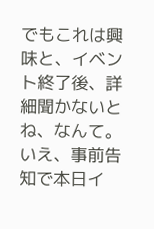でもこれは興味と、イベント終了後、詳細聞かないとね、なんて。
いえ、事前告知で本日イ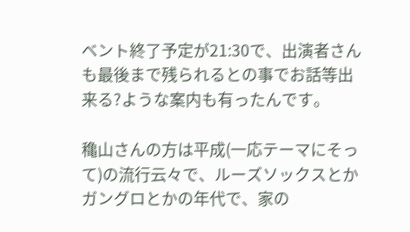ベント終了予定が21:30で、出演者さんも最後まで残られるとの事でお話等出来る?ような案内も有ったんです。

穐山さんの方は平成(一応テーマにそって)の流行云々で、ルーズソックスとかガングロとかの年代で、家の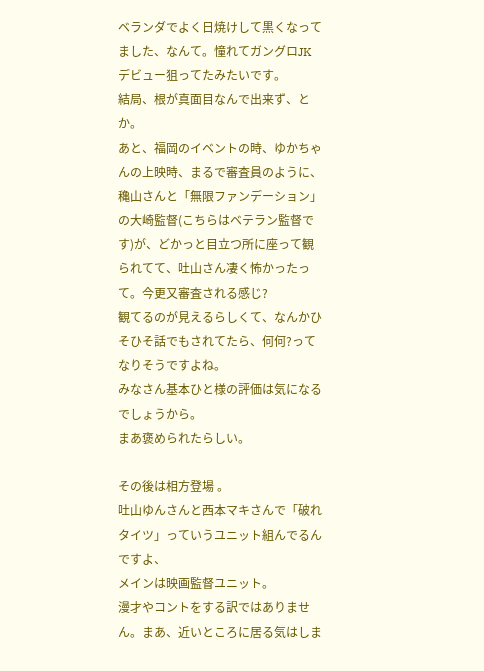ベランダでよく日焼けして黒くなってました、なんて。憧れてガングロJKデビュー狙ってたみたいです。
結局、根が真面目なんで出来ず、とか。
あと、福岡のイベントの時、ゆかちゃんの上映時、まるで審査員のように、穐山さんと「無限ファンデーション」の大崎監督(こちらはベテラン監督です)が、どかっと目立つ所に座って観られてて、吐山さん凄く怖かったって。今更又審査される感じ?
観てるのが見えるらしくて、なんかひそひそ話でもされてたら、何何?ってなりそうですよね。
みなさん基本ひと様の評価は気になるでしょうから。
まあ褒められたらしい。

その後は相方登場 。
吐山ゆんさんと西本マキさんで「破れタイツ」っていうユニット組んでるんですよ、
メインは映画監督ユニット。
漫才やコントをする訳ではありません。まあ、近いところに居る気はしま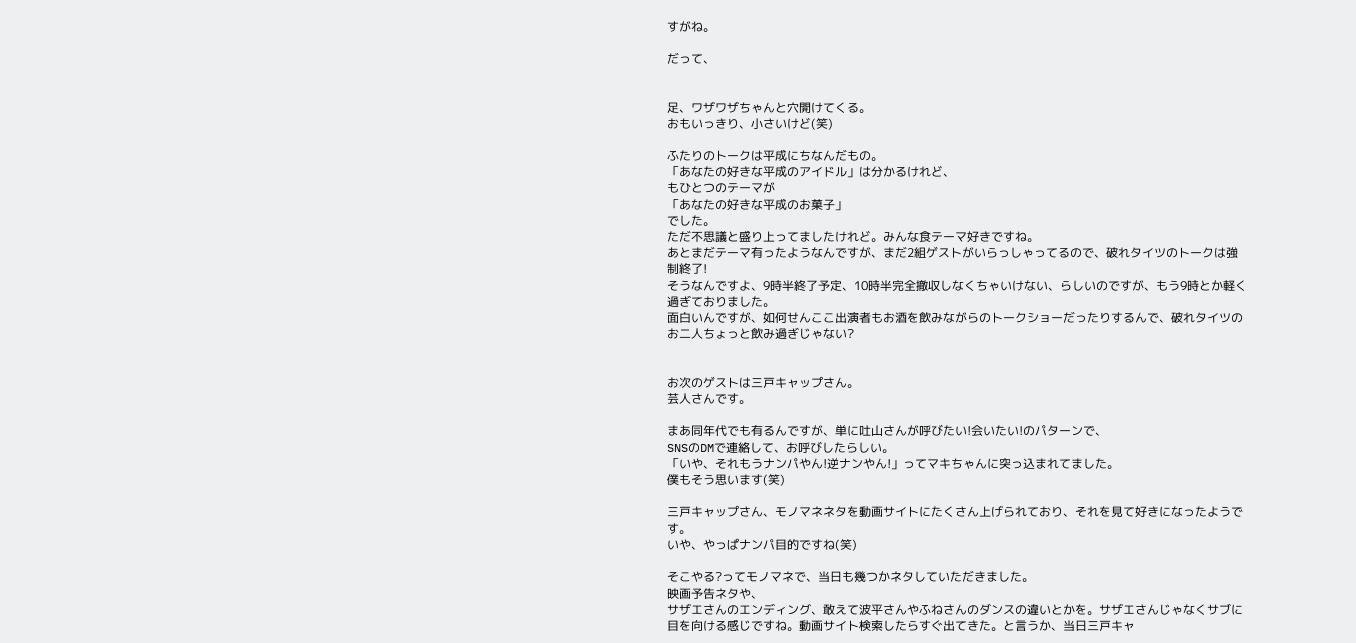すがね。

だって、


足、ワザワザちゃんと穴開けてくる。
おもいっきり、小さいけど(笑)

ふたりのトークは平成にちなんだもの。
「あなたの好きな平成のアイドル」は分かるけれど、
もひとつのテーマが
「あなたの好きな平成のお菓子」
でした。
ただ不思議と盛り上ってましたけれど。みんな食テーマ好きですね。
あとまだテーマ有ったようなんですが、まだ2組ゲストがいらっしゃってるので、破れタイツのトークは強制終了!
そうなんですよ、9時半終了予定、10時半完全撤収しなくちゃいけない、らしいのですが、もう9時とか軽く過ぎておりました。
面白いんですが、如何せんここ出演者もお酒を飲みながらのトークショーだったりするんで、破れタイツのお二人ちょっと飲み過ぎじゃない?


お次のゲストは三戸キャップさん。
芸人さんです。

まあ同年代でも有るんですが、単に吐山さんが呼びたい!会いたい!のパターンで、
SNSのDMで連絡して、お呼びしたらしい。
「いや、それもうナンパやん!逆ナンやん!」ってマキちゃんに突っ込まれてました。
僕もそう思います(笑)

三戸キャップさん、モノマネネタを動画サイトにたくさん上げられており、それを見て好きになったようです。
いや、やっぱナンパ目的ですね(笑)

そこやる?ってモノマネで、当日も幾つかネタしていただきました。
映画予告ネタや、
サザエさんのエンディング、敢えて波平さんやふねさんのダンスの違いとかを。サザエさんじゃなくサブに目を向ける感じですね。動画サイト検索したらすぐ出てきた。と言うか、当日三戸キャ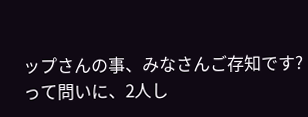ップさんの事、みなさんご存知です?って問いに、2人し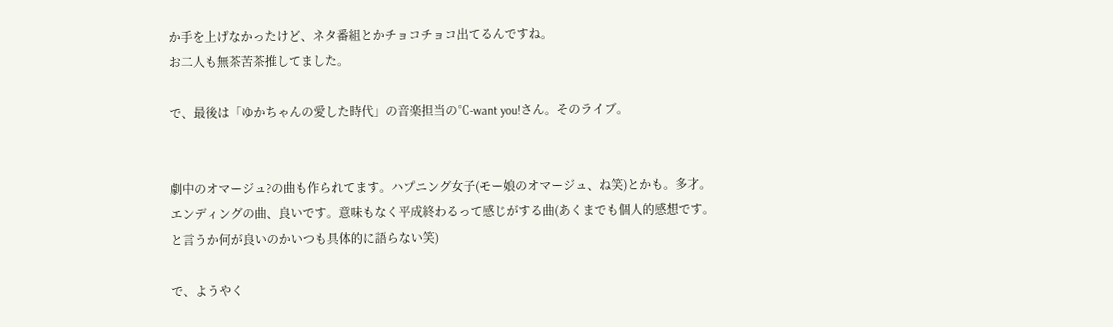か手を上げなかったけど、ネタ番組とかチョコチョコ出てるんですね。
お二人も無茶苦茶推してました。

で、最後は「ゆかちゃんの愛した時代」の音楽担当の℃-want you!さん。そのライブ。


劇中のオマージュ?の曲も作られてます。ハプニング女子(モー娘のオマージュ、ね笑)とかも。多才。
エンディングの曲、良いです。意味もなく平成終わるって感じがする曲(あくまでも個人的感想です。と言うか何が良いのかいつも具体的に語らない笑)

で、ようやく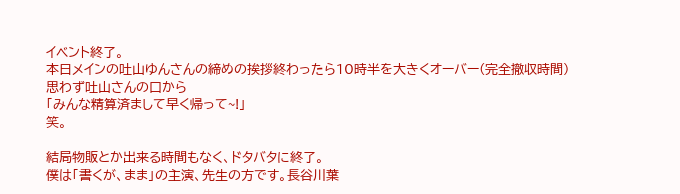イベント終了。
本日メインの吐山ゆんさんの締めの挨拶終わったら10時半を大きくオーバー(完全撤収時間)
思わず吐山さんの口から
「みんな精算済まして早く帰って~!」
笑。

結局物販とか出来る時間もなく、ドタバタに終了。
僕は「書くが、まま」の主演、先生の方です。長谷川葉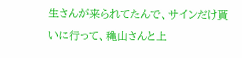生さんが来られてたんで、サインだけ貰いに行って、穐山さんと上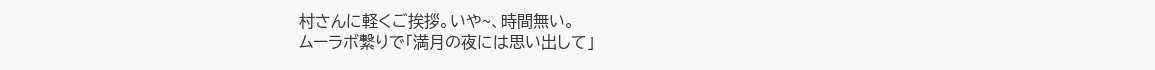村さんに軽くご挨拶。いや~、時間無い。
ムーラボ繋りで「満月の夜には思い出して」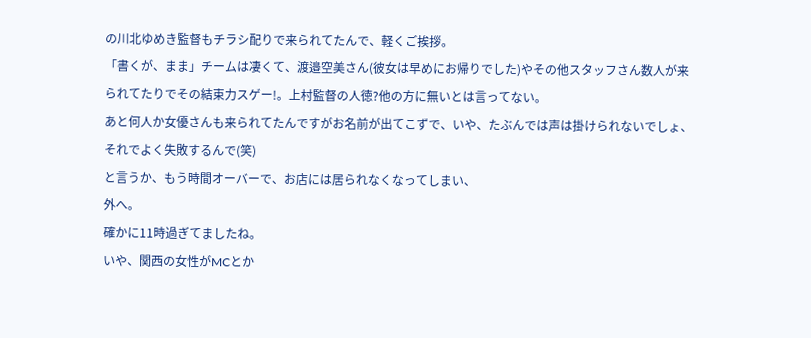の川北ゆめき監督もチラシ配りで来られてたんで、軽くご挨拶。
「書くが、まま」チームは凄くて、渡邉空美さん(彼女は早めにお帰りでした)やその他スタッフさん数人が来られてたりでその結束力スゲー!。上村監督の人徳?他の方に無いとは言ってない。
あと何人か女優さんも来られてたんですがお名前が出てこずで、いや、たぶんでは声は掛けられないでしょ、それでよく失敗するんで(笑)
と言うか、もう時間オーバーで、お店には居られなくなってしまい、
外へ。
確かに11時過ぎてましたね。
いや、関西の女性がMCとか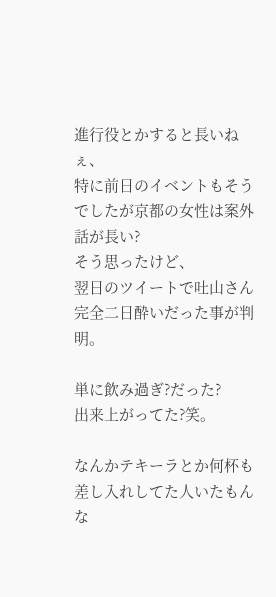進行役とかすると長いねぇ、
特に前日のイベントもそうでしたが京都の女性は案外話が長い?
そう思ったけど、
翌日のツイートで吐山さん完全二日酔いだった事が判明。

単に飲み過ぎ?だった?
出来上がってた?笑。

なんかテキーラとか何杯も差し入れしてた人いたもんな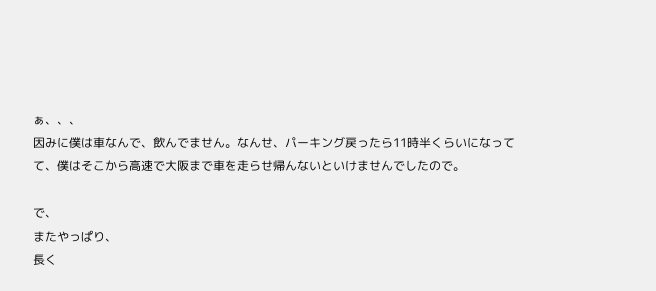ぁ、、、
因みに僕は車なんで、飲んでません。なんせ、パーキング戻ったら11時半くらいになってて、僕はそこから高速で大阪まで車を走らせ帰んないといけませんでしたので。

で、
またやっぱり、
長く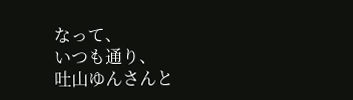なって、
いつも通り、
吐山ゆんさんと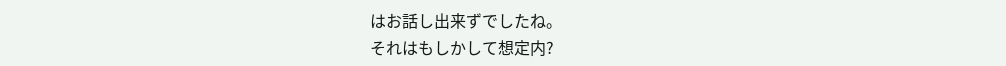はお話し出来ずでしたね。
それはもしかして想定内?